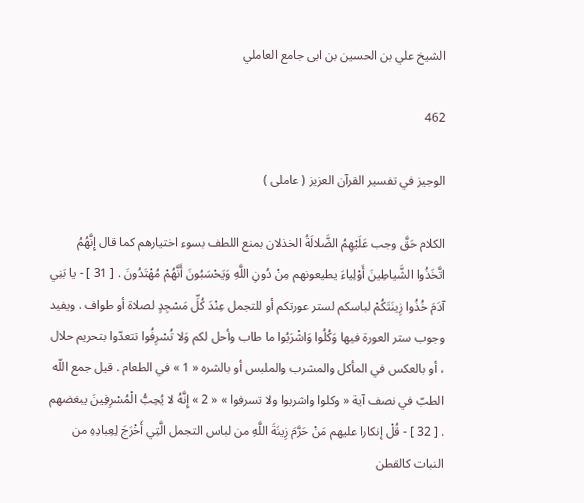الشيخ علي بن الحسين بن ابى جامع العاملي

462

الوجيز في تفسير القرآن العزيز ( عاملى )

الكلام حَقَّ وجب عَلَيْهِمُ الضَّلالَةُ الخذلان بمنع اللطف بسوء اختيارهم كما قال إِنَّهُمُ اتَّخَذُوا الشَّياطِينَ أَوْلِياءَ يطيعونهم مِنْ دُونِ اللَّهِ وَيَحْسَبُونَ أَنَّهُمْ مُهْتَدُونَ . [ 31 ] - يا بَنِي آدَمَ خُذُوا زِينَتَكُمْ لباسكم لستر عورتكم أو للتجمل عِنْدَ كُلِّ مَسْجِدٍ لصلاة أو طواف . ويفيد وجوب ستر العورة فيها وَكُلُوا وَاشْرَبُوا ما طاب وأحل لكم وَلا تُسْرِفُوا تتعدّوا بتحريم حلال ، أو بالعكس في المأكل والمشرب والملبس أو بالشره « 1 » في الطعام . قيل جمع اللّه الطبّ في نصف آية « وكلوا واشربوا ولا تسرفوا » « 2 » إِنَّهُ لا يُحِبُّ الْمُسْرِفِينَ يبغضهم . [ 32 ] - قُلْ إنكارا عليهم مَنْ حَرَّمَ زِينَةَ اللَّهِ من لباس التجمل الَّتِي أَخْرَجَ لِعِبادِهِ من النبات كالقطن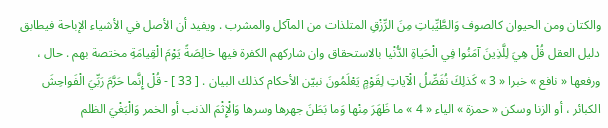والكتان ومن الحيوان كالصوف وَالطَّيِّباتِ مِنَ الرِّزْقِ المتلذات من المآكل والمشرب . ويفيد أن الأصل في الأشياء الإباحة فيطابق دليل العقل قُلْ هِيَ لِلَّذِينَ آمَنُوا فِي الْحَياةِ الدُّنْيا بالاستحقاق وان شاركهم الكفرة فيها خالِصَةً يَوْمَ الْقِيامَةِ مختصة بهم . حال ، ورفعها « نافع » خبرا « 3 » كَذلِكَ نُفَصِّلُ الْآياتِ لِقَوْمٍ يَعْلَمُونَ نبيّن الأحكام كذلك البيان . [ 33 ] - قُلْ إِنَّما حَرَّمَ رَبِّيَ الْفَواحِشَ الكبائر ، أو الزنا وسكن « حمزة » الياء « 4 » ما ظَهَرَ مِنْها وَما بَطَنَ جهرها وسرها وَالْإِثْمَ الذنب أو الخمر وَالْبَغْيَ الظلم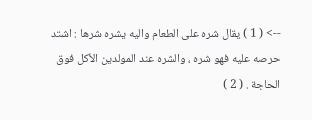--> ( 1 ) يقال شره على الطعام واليه يشره شرها : اشتد حرصه عليه فهو شره ، والشره عند المولدين الأكل فوق الحاجة . ( 2 )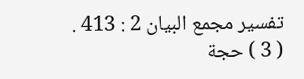تفسير مجمع البيان 2 : 413 . ( 3 ) حجة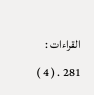القراءات : 281 . ( 4 )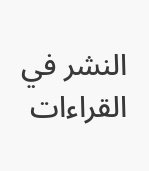النشر في القراءات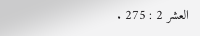العشر 2 : 275 .